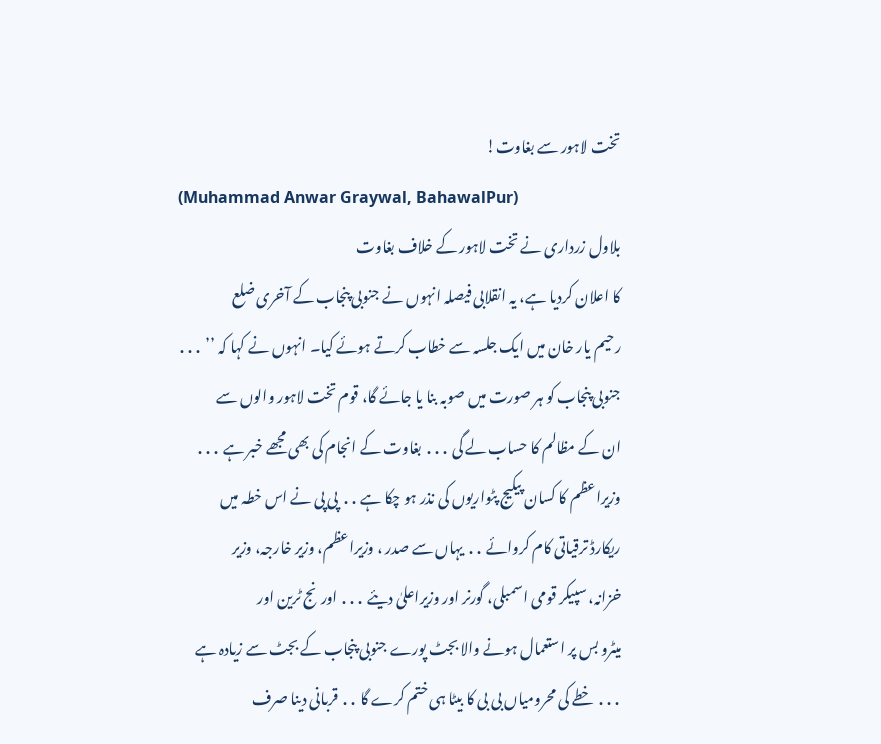تخت لاہور سے بغاوت!
(Muhammad Anwar Graywal, BahawalPur)
بلاول زرداری نے تخت لاہور کے خلاف بغاوت
کا اعلان کردیا ہے، یہ انقلابی فیصلہ انہوں نے جنوبی پنجاب کے آخری ضلع
رحیم یار خان میں ایک جلسہ سے خطاب کرتے ہوئے کیا۔ انہوں نے کہا کہ ’’ ․․․
جنوبی پنجاب کو ہر صورت میں صوبہ بنا یا جائے گا، قوم تخت لاہور والوں سے
ان کے مظالم کا حساب لے گی ․․․ بغاوت کے انجام کی بھی مجھے خبر ہے ․․․
وزیراعظم کا کسان پیکیج پٹواریوں کی نذر ہو چکا ہے ․․ پی پی نے اس خطہ میں
ریکارڈ ترقیاتی کام کروائے ․․ یہاں سے صدر ، وزیراعظم، وزیر خارجہ، وزیر
خزانہ، سپیکر قومی اسمبلی، گورنر اور وزیراعلیٰ دیئے ․․․ اورنج ٹرین اور
میٹرو بس پر استعمال ہونے والا بجٹ پورے جنوبی پنجاب کے بجٹ سے زیادہ ہے
․․․ خطے کی محرومیاں بی بی کا بیٹا ہی ختم کرے گا ․․ قربانی دینا صرف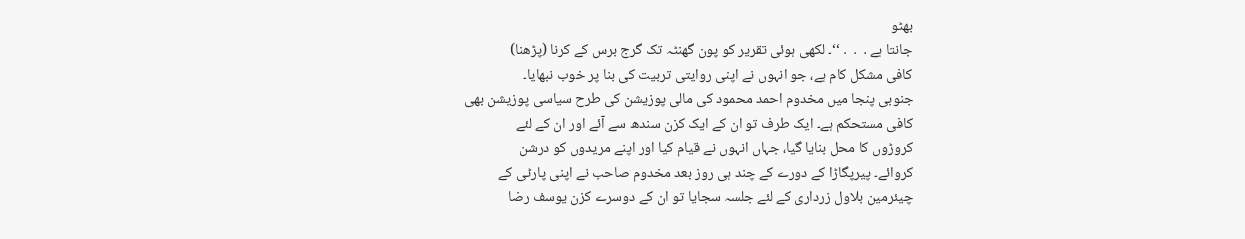بھٹو
جانتا ہے․․․‘‘۔ لکھی ہوئی تقریر کو پون گھنٹہ تک گرج برس کے کرنا (پڑھنا)
کافی مشکل کام ہے، جو انہوں نے اپنی روایتی تربیت کی بنا پر خوب نبھایا۔
جنوبی پنجا میں مخدوم احمد محمود کی مالی پوزیشن کی طرح سیاسی پوزیشن بھی
کافی مستحکم ہے۔ ایک طرف تو ان کے ایک کزن سندھ سے آئے اور ان کے لئے
کروڑوں کا محل بنایا گیا، جہاں انہوں نے قیام کیا اور اپنے مریدوں کو درشن
کروائے۔ پیرپگاڑا کے دورے کے چند ہی روز بعد مخدوم صاحب نے اپنی پارٹی کے
چیئرمین بلاول زرداری کے لئے جلسہ سجایا تو ان کے دوسرے کزن یوسف رضا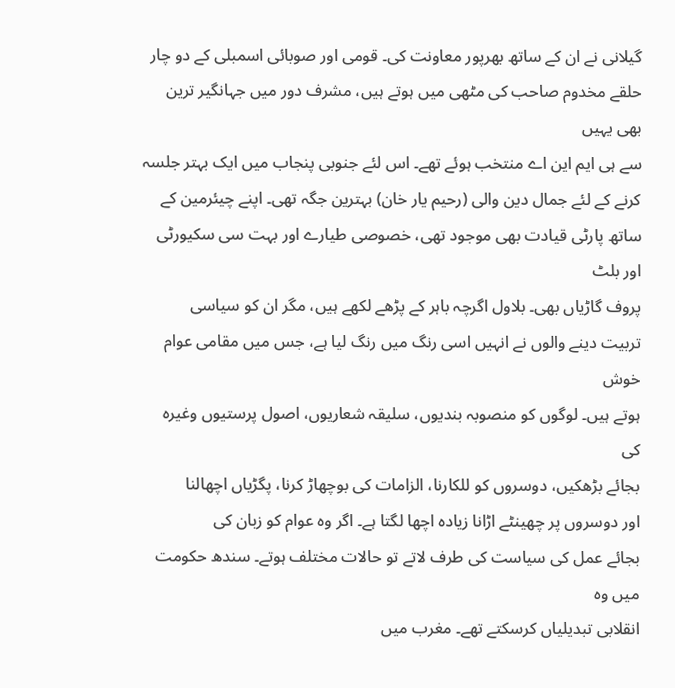گیلانی نے ان کے ساتھ بھرپور معاونت کی۔ قومی اور صوبائی اسمبلی کے دو چار
حلقے مخدوم صاحب کی مٹھی میں ہوتے ہیں، مشرف دور میں جہانگیر ترین بھی یہیں
سے ہی ایم این اے منتخب ہوئے تھے۔ اس لئے جنوبی پنجاب میں ایک بہتر جلسہ
کرنے کے لئے جمال دین والی (رحیم یار خان) بہترین جگہ تھی۔ اپنے چیئرمین کے
ساتھ پارٹی قیادت بھی موجود تھی، خصوصی طیارے اور بہت سی سکیورٹی اور بلٹ
پروف گاڑیاں بھی۔ بلاول اگرچہ باہر کے پڑھے لکھے ہیں، مگر ان کو سیاسی
تربیت دینے والوں نے انہیں اسی رنگ میں رنگ لیا ہے، جس میں مقامی عوام خوش
ہوتے ہیں۔ لوگوں کو منصوبہ بندیوں، سلیقہ شعاریوں، اصول پرستیوں وغیرہ کی
بجائے بڑھکیں، دوسروں کو للکارنا، الزامات کی بوچھاڑ کرنا، پگڑیاں اچھالنا
اور دوسروں پر چھینٹے اڑانا زیادہ اچھا لگتا ہے۔ اگر وہ عوام کو زبان کی
بجائے عمل کی سیاست کی طرف لاتے تو حالات مختلف ہوتے۔ سندھ حکومت میں وہ
انقلابی تبدیلیاں کرسکتے تھے۔ مغرب میں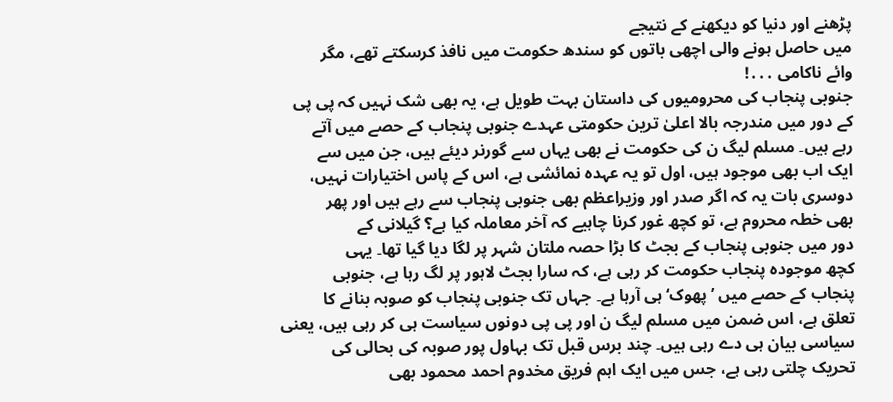پڑھنے اور دنیا کو دیکھنے کے نتیجے
میں حاصل ہونے والی اچھی باتوں کو سندھ حکومت میں نافذ کرسکتے تھے، مگر
وائے ناکامی ․․․!
جنوبی پنجاب کی محرومیوں کی داستان بہت طویل ہے، یہ بھی شک نہیں کہ پی پی
کے دور میں مندرجہ بالا اعلیٰ ترین حکومتی عہدے جنوبی پنجاب کے حصے میں آتے
رہے ہیں۔ مسلم لیگ ن کی حکومت نے بھی یہاں سے گورنر دیئے ہیں، جن میں سے
ایک اب بھی موجود ہیں، اول تو یہ عہدہ نمائشی ہے، اس کے پاس اختیارات نہیں،
دوسری بات یہ کہ اگر صدر اور وزیراعظم بھی جنوبی پنجاب سے رہے ہیں اور پھر
بھی خطہ محروم ہے، تو کچھ غور کرنا چاہیے کہ آخر معاملہ کیا ہے؟ گیلانی کے
دور میں جنوبی پنجاب کے بجٹ کا بڑا حصہ ملتان شہر پر لگا دیا گیا تھا۔ یہی
کچھ موجودہ پنجاب حکومت کر رہی ہے، کہ سارا بجٹ لاہور پر لگ رہا ہے، جنوبی
پنجاب کے حصے میں ’پھوک‘ ہی آرہا ہے۔ جہاں تک جنوبی پنجاب کو صوبہ بنانے کا
تعلق ہے، اس ضمن میں مسلم لیگ ن اور پی پی دونوں سیاست ہی کر رہی ہیں، یعنی
سیاسی بیان ہی دے رہی ہیں۔ چند برس قبل تک بہاول پور صوبہ کی بحالی کی
تحریک چلتی رہی ہے، جس میں ایک اہم فریق مخدوم احمد محمود بھی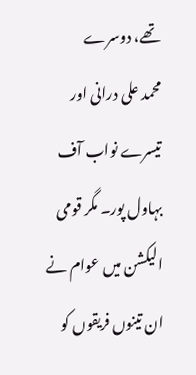تھے، دوسرے
محمد علی درانی اور تیسرے نواب آف بہاول پور۔ مگر قومی الیکشن میں عوام نے
ان تینوں فریقوں کو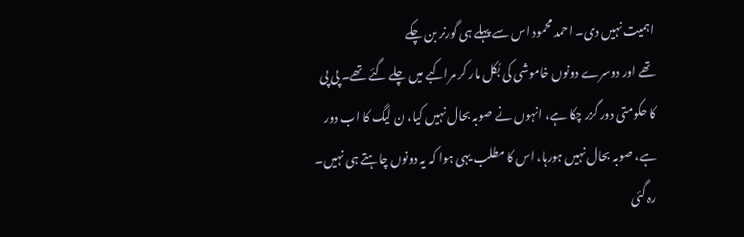اہمیت نہیں دی۔ احمد محمود اس سے پہلے ہی گورنر بن چکے
تھے اور دوسرے دونوں خاموشی کی بُکل مار کر مراکبے میں چلے گئے تھے۔ پی پی
کا حکومتی دور گزر چکا ہے، انہوں نے صوبہ بحال نہیں کیا، ن لیگ کا اب دور
ہے، صوبہ بحال نہیں ہورہا، اس کا مطلب یہی ہوا کہ یہ دونوں چاہتے ہی نہیں۔
رہ گئی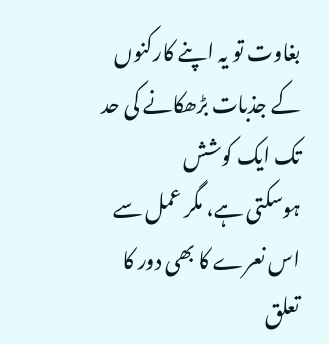بغاوت تو یہ اپنے کارکنوں کے جذبات بڑھکانے کی حد تک ایک کوشش
ہوسکتی ہے، مگر عمل سے اس نعرے کا بھی دور کا تعلق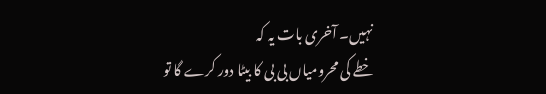نہیں۔ آخری بات یہ کہ
خطے کی محرومیاں بی بی کا بیٹا دور کرے گا تو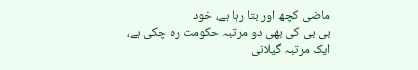ماضی کچھ اور بتا رہا ہے، خود
بی بی کی بھی دو مرتبہ حکومت رہ چکی ہے، ایک مرتبہ گیلانی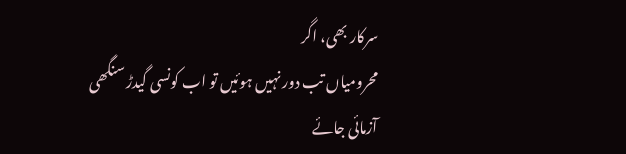سرکار بھی، اگر
محرومیاں تب دور نہیں ہوئیں تو اب کونسی گیدڑ سنگھی آزمائی جائے